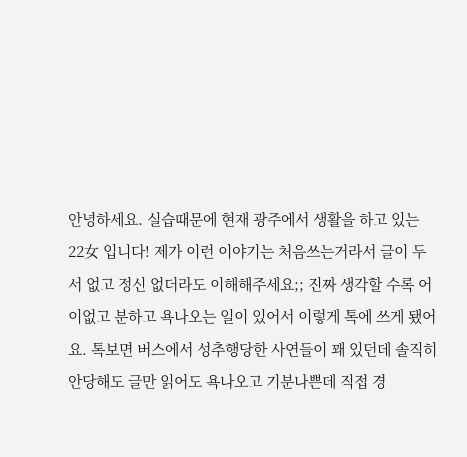안녕하세요. 실습때문에 현재 광주에서 생활을 하고 있는 22女 입니다! 제가 이런 이야기는 처음쓰는거라서 글이 두서 없고 정신 없더라도 이해해주세요;; 진짜 생각할 수록 어이없고 분하고 욕나오는 일이 있어서 이렇게 톡에 쓰게 됐어요. 톡보면 버스에서 성추행당한 사연들이 꽤 있던데 솔직히 안당해도 글만 읽어도 욕나오고 기분나쁜데 직접 경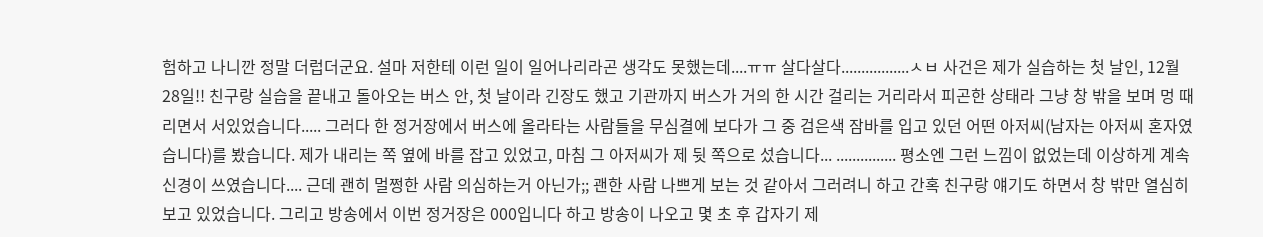험하고 나니깐 정말 더럽더군요. 설마 저한테 이런 일이 일어나리라곤 생각도 못했는데....ㅠㅠ 살다살다.................ㅅㅂ 사건은 제가 실습하는 첫 날인, 12월 28일!! 친구랑 실습을 끝내고 돌아오는 버스 안, 첫 날이라 긴장도 했고 기관까지 버스가 거의 한 시간 걸리는 거리라서 피곤한 상태라 그냥 창 밖을 보며 멍 때리면서 서있었습니다..... 그러다 한 정거장에서 버스에 올라타는 사람들을 무심결에 보다가 그 중 검은색 잠바를 입고 있던 어떤 아저씨(남자는 아저씨 혼자였습니다)를 봤습니다. 제가 내리는 쪽 옆에 바를 잡고 있었고, 마침 그 아저씨가 제 뒷 쪽으로 섰습니다... ............... 평소엔 그런 느낌이 없었는데 이상하게 계속 신경이 쓰였습니다.... 근데 괜히 멀쩡한 사람 의심하는거 아닌가;; 괜한 사람 나쁘게 보는 것 같아서 그러려니 하고 간혹 친구랑 얘기도 하면서 창 밖만 열심히 보고 있었습니다. 그리고 방송에서 이번 정거장은 000입니다 하고 방송이 나오고 몇 초 후 갑자기 제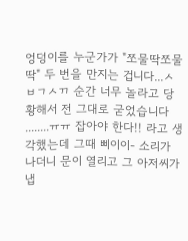엉덩이를 누군가가 "쪼물딱쪼물딱" 두 번을 만지는 겁니다...ㅅㅂㄱㅅㄲ 순간 너무 놀라고 당황해서 전 그대로 굳었습니다 ........ㅠㅠ 잡아야 한다!! 라고 생각했는데 그때 삐이이- 소리가 나더니 문이 열리고 그 아저씨가 냅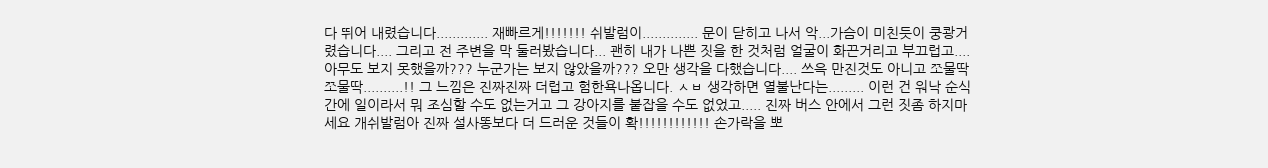다 뛰어 내렸습니다............. 재빠르게!!!!!!! 쉬발럼이.............. 문이 닫히고 나서 악...가슴이 미친듯이 쿵쾅거렸습니다.... 그리고 전 주변을 막 둘러봤습니다... 괜히 내가 나쁜 짓을 한 것처럼 얼굴이 화끈거리고 부끄럽고.... 아무도 보지 못했을까??? 누군가는 보지 않았을까??? 오만 생각을 다했습니다.... 쓰윽 만진것도 아니고 쪼물딱쪼물딱..........!! 그 느낌은 진짜진짜 더럽고 험한욕나옵니다. ㅅㅂ 생각하면 열불난다는......... 이런 건 워낙 순식간에 일이라서 뭐 조심할 수도 없는거고 그 강아지를 붙잡을 수도 없었고..... 진짜 버스 안에서 그런 짓좀 하지마세요 개쉬발럼아 진짜 설사똥보다 더 드러운 것들이 확!!!!!!!!!!!! 손가락을 뽀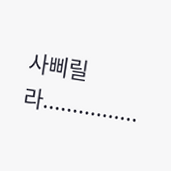사삐릴라................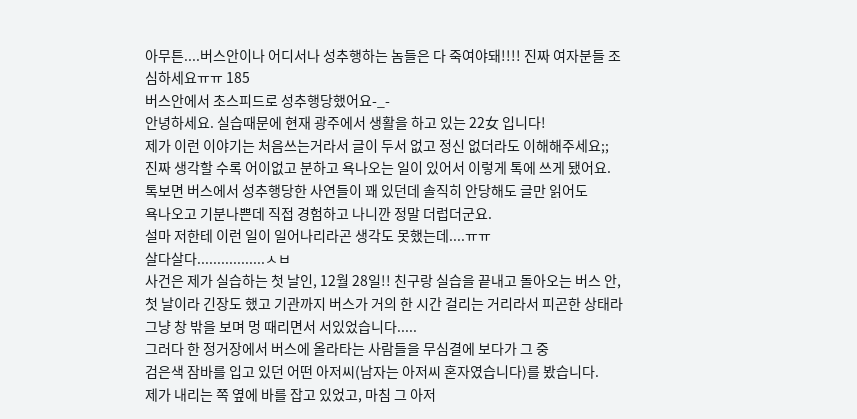아무튼....버스안이나 어디서나 성추행하는 놈들은 다 죽여야돼!!!! 진짜 여자분들 조심하세요ㅠㅠ 185
버스안에서 초스피드로 성추행당했어요-_-
안녕하세요. 실습때문에 현재 광주에서 생활을 하고 있는 22女 입니다!
제가 이런 이야기는 처음쓰는거라서 글이 두서 없고 정신 없더라도 이해해주세요;;
진짜 생각할 수록 어이없고 분하고 욕나오는 일이 있어서 이렇게 톡에 쓰게 됐어요.
톡보면 버스에서 성추행당한 사연들이 꽤 있던데 솔직히 안당해도 글만 읽어도
욕나오고 기분나쁜데 직접 경험하고 나니깐 정말 더럽더군요.
설마 저한테 이런 일이 일어나리라곤 생각도 못했는데....ㅠㅠ
살다살다.................ㅅㅂ
사건은 제가 실습하는 첫 날인, 12월 28일!! 친구랑 실습을 끝내고 돌아오는 버스 안,
첫 날이라 긴장도 했고 기관까지 버스가 거의 한 시간 걸리는 거리라서 피곤한 상태라
그냥 창 밖을 보며 멍 때리면서 서있었습니다.....
그러다 한 정거장에서 버스에 올라타는 사람들을 무심결에 보다가 그 중
검은색 잠바를 입고 있던 어떤 아저씨(남자는 아저씨 혼자였습니다)를 봤습니다.
제가 내리는 쪽 옆에 바를 잡고 있었고, 마침 그 아저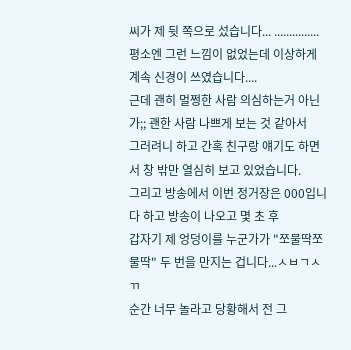씨가 제 뒷 쪽으로 섰습니다... ...............
평소엔 그런 느낌이 없었는데 이상하게 계속 신경이 쓰였습니다....
근데 괜히 멀쩡한 사람 의심하는거 아닌가;; 괜한 사람 나쁘게 보는 것 같아서
그러려니 하고 간혹 친구랑 얘기도 하면서 창 밖만 열심히 보고 있었습니다.
그리고 방송에서 이번 정거장은 000입니다 하고 방송이 나오고 몇 초 후
갑자기 제 엉덩이를 누군가가 "쪼물딱쪼물딱" 두 번을 만지는 겁니다...ㅅㅂㄱㅅㄲ
순간 너무 놀라고 당황해서 전 그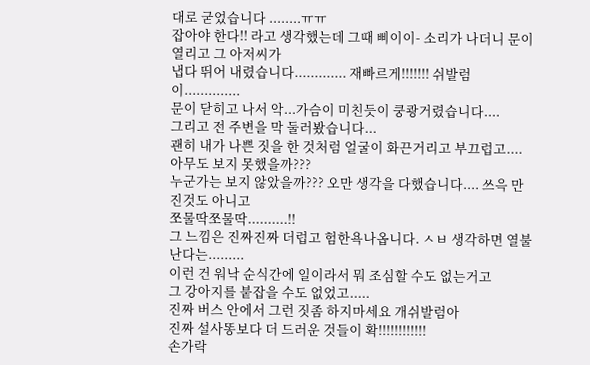대로 굳었습니다 ........ㅠㅠ
잡아야 한다!! 라고 생각했는데 그때 삐이이- 소리가 나더니 문이 열리고 그 아저씨가
냅다 뛰어 내렸습니다............. 재빠르게!!!!!!! 쉬발럼이..............
문이 닫히고 나서 악...가슴이 미친듯이 쿵쾅거렸습니다....
그리고 전 주변을 막 둘러봤습니다...
괜히 내가 나쁜 짓을 한 것처럼 얼굴이 화끈거리고 부끄럽고....
아무도 보지 못했을까???
누군가는 보지 않았을까??? 오만 생각을 다했습니다.... 쓰윽 만진것도 아니고
쪼물딱쪼물딱..........!!
그 느낌은 진짜진짜 더럽고 험한욕나옵니다. ㅅㅂ 생각하면 열불난다는.........
이런 건 워낙 순식간에 일이라서 뭐 조심할 수도 없는거고
그 강아지를 붙잡을 수도 없었고.....
진짜 버스 안에서 그런 짓좀 하지마세요 개쉬발럼아
진짜 설사똥보다 더 드러운 것들이 확!!!!!!!!!!!!
손가락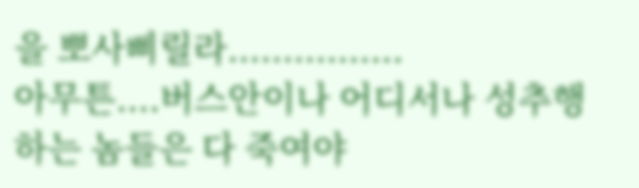을 뽀사삐릴라................
아무튼....버스안이나 어디서나 성추행하는 놈들은 다 죽여야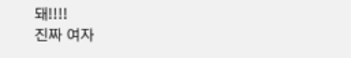돼!!!!
진짜 여자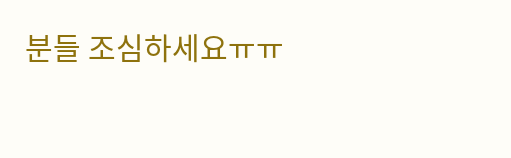분들 조심하세요ㅠㅠ